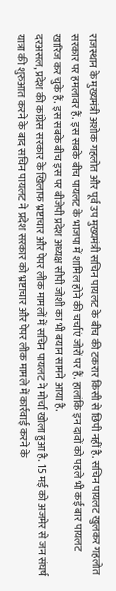राजस्थान के मुख्यमंत्री अशोक गहलोत और पूर्व उप मुख्यमंत्री सचिन पायलट के बीच की टकरार किसी से छिपी नहीं है. सचिन पायलट खुलकर गहलोत सरकार पर हमलावर हैं. इस सबके बीच पायलट के भाजपा में शामिल होने की चर्चाएं जोरों पर हैं. हालांकि इन दावों को पहले भी कई बार पायलट खारिज कर चुके हैं. इस सबके बीच इस पर बीजेपी प्रदेश अध्यक्ष सीपी जोशी का भी बयान सामने आया है.
दरअसल, प्रदेश की कांग्रेस सरकार के खिलाफ भ्रष्टाचार और पेपर लीक मामलों में सचिन पायलट ने मोर्चा खोला हुआ है. 15 मई को अजमेर से जन संघर्ष यात्रा की शुरुआत करने के बाद सचिन पायलट ने प्रदेश सरकार को भ्रष्टाचार और पेपर लीक मामले में कार्रवाई करने के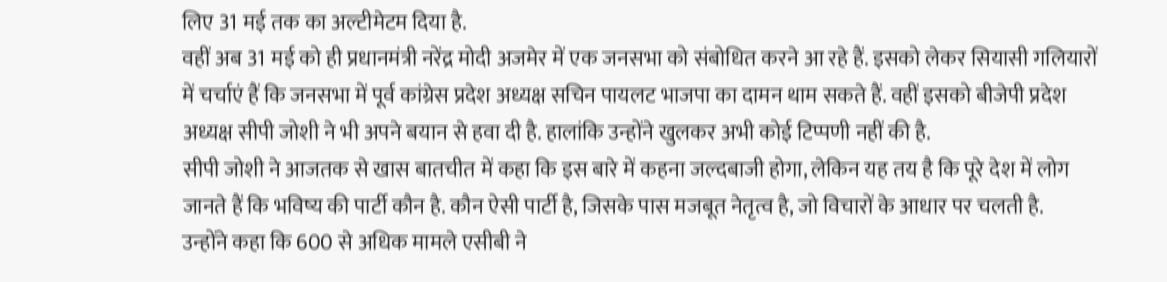लिए 31 मई तक का अल्टीमेटम दिया है.
वहीं अब 31 मई को ही प्रधानमंत्री नरेंद्र मोदी अजमेर में एक जनसभा को संबोधित करने आ रहे हैं. इसको लेकर सियासी गलियारों में चर्चाएं हैं कि जनसभा में पूर्व कांग्रेस प्रदेश अध्यक्ष सचिन पायलट भाजपा का दामन थाम सकते हैं. वहीं इसको बीजेपी प्रदेश अध्यक्ष सीपी जोशी ने भी अपने बयान से हवा दी है. हालांकि उन्होंने खुलकर अभी कोई टिप्पणी नहीं की है.
सीपी जोशी ने आजतक से खास बातचीत में कहा कि इस बारे में कहना जल्दबाजी होगा, लेकिन यह तय है कि पूरे देश में लोग जानते हैं कि भविष्य की पार्टी कौन है. कौन ऐसी पार्टी है, जिसके पास मजबूत नेतृत्व है, जो विचारों के आधार पर चलती है.
उन्होंने कहा कि 600 से अधिक मामले एसीबी ने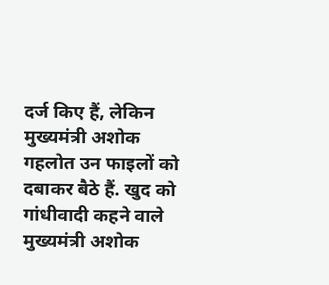दर्ज किए हैं, लेकिन मुख्यमंत्री अशोक गहलोत उन फाइलों को दबाकर बैठे हैं. खुद को गांधीवादी कहने वाले मुख्यमंत्री अशोक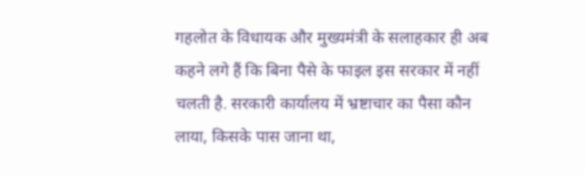गहलोत के विधायक और मुख्यमंत्री के सलाहकार ही अब कहने लगे हैं कि बिना पैसे के फाइल इस सरकार में नहीं चलती है. सरकारी कार्यालय में भ्रष्टाचार का पैसा कौन लाया, किसके पास जाना था,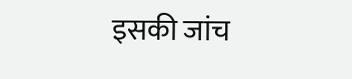इसकी जांच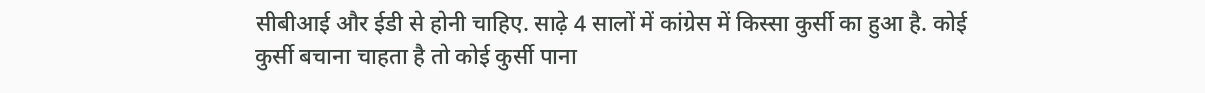सीबीआई और ईडी से होनी चाहिए. साढ़े 4 सालों में कांग्रेस में किस्सा कुर्सी का हुआ है. कोई कुर्सी बचाना चाहता है तो कोई कुर्सी पाना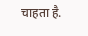चाहता है.